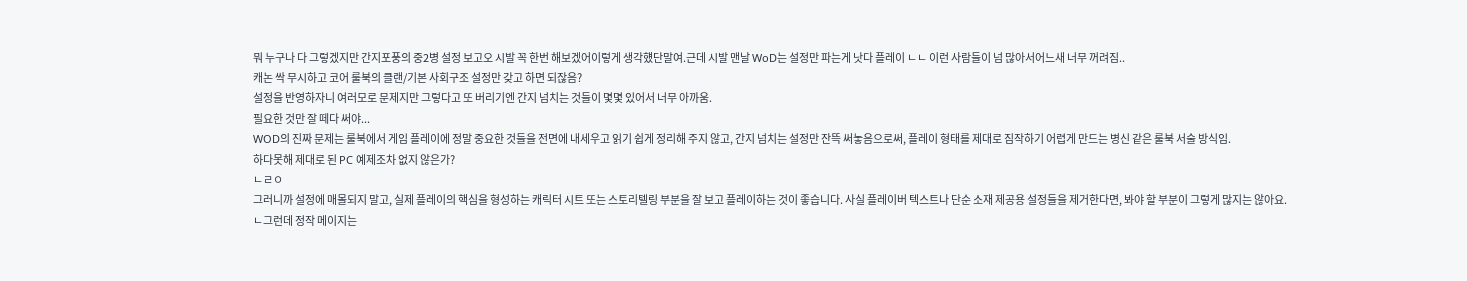뭐 누구나 다 그렇겠지만 간지포풍의 중2병 설정 보고오 시발 꼭 한번 해보겠어이렇게 생각헀단말여.근데 시발 맨날 WoD는 설정만 파는게 낫다 플레이 ㄴㄴ 이런 사람들이 넘 많아서어느새 너무 꺼려짐..
캐논 싹 무시하고 코어 룰북의 클랜/기본 사회구조 설정만 갖고 하면 되잖음?
설정을 반영하자니 여러모로 문제지만 그렇다고 또 버리기엔 간지 넘치는 것들이 몇몇 있어서 너무 아까움.
필요한 것만 잘 떼다 써야...
WOD의 진짜 문제는 룰북에서 게임 플레이에 정말 중요한 것들을 전면에 내세우고 읽기 쉽게 정리해 주지 않고, 간지 넘치는 설정만 잔뜩 써놓음으로써, 플레이 형태를 제대로 짐작하기 어렵게 만드는 병신 같은 룰북 서술 방식임.
하다못해 제대로 된 PC 예제조차 없지 않은가?
ㄴㄹㅇ
그러니까 설정에 매몰되지 말고, 실제 플레이의 핵심을 형성하는 캐릭터 시트 또는 스토리텔링 부분을 잘 보고 플레이하는 것이 좋습니다. 사실 플레이버 텍스트나 단순 소재 제공용 설정들을 제거한다면, 봐야 할 부분이 그렇게 많지는 않아요.
ㄴ그런데 정작 메이지는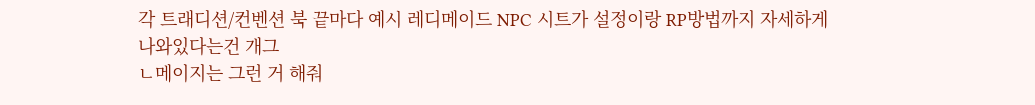각 트래디션/컨벤션 북 끝마다 예시 레디메이드 NPC 시트가 설정이랑 RP방법까지 자세하게 나와있다는건 개그
ㄴ메이지는 그런 거 해줘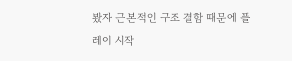봤자 근본적인 구조 결함 때문에 플레이 시작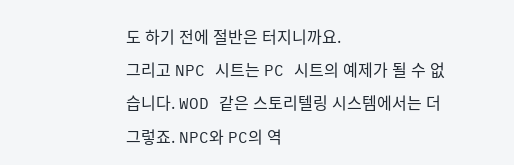도 하기 전에 절반은 터지니까요.
그리고 NPC 시트는 PC 시트의 예제가 될 수 없습니다. WOD 같은 스토리텔링 시스템에서는 더 그렇죠. NPC와 PC의 역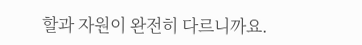할과 자원이 완전히 다르니까요.